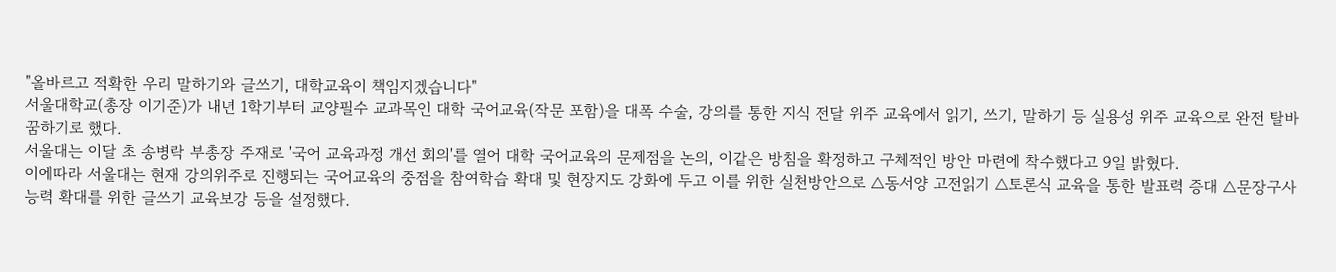"올바르고 적확한 우리 말하기와 글쓰기, 대학교육이 책임지겠습니다"
서울대학교(총장 이기준)가 내년 1학기부터 교양필수 교과목인 대학 국어교육(작문 포함)을 대폭 수술, 강의를 통한 지식 전달 위주 교육에서 읽기, 쓰기, 말하기 등 실용성 위주 교육으로 완전 탈바꿈하기로 했다.
서울대는 이달 초 송병락 부총장 주재로 '국어 교육과정 개선 회의'를 열어 대학 국어교육의 문제점을 논의, 이같은 방침을 확정하고 구체적인 방안 마련에 착수했다고 9일 밝혔다.
이에따라 서울대는 현재 강의위주로 진행되는 국어교육의 중점을 참여학습 확대 및 현장지도 강화에 두고 이를 위한 실천방안으로 △동서양 고전읽기 △토론식 교육을 통한 발표력 증대 △문장구사능력 확대를 위한 글쓰기 교육보강 등을 설정했다.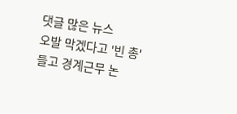댓글 많은 뉴스
오발 막겠다고 '빈 총' 들고 경계근무 논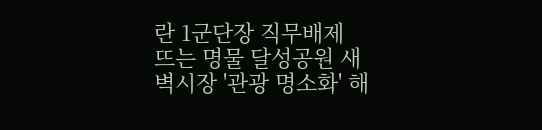란 1군단장 직무배제
뜨는 명물 달성공원 새벽시장 '관광 명소화' 해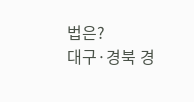법은?
대구·경북 경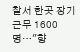찰서 한곳 장기 근무 1600명…"향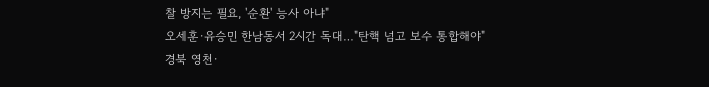찰 방지는 필요, '순환' 능사 아냐"
오세훈·유승민 한남동서 2시간 독대…"탄핵 넘고 보수 통합해야"
경북 영천·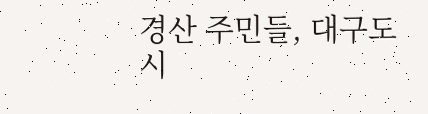경산 주민들, 대구도시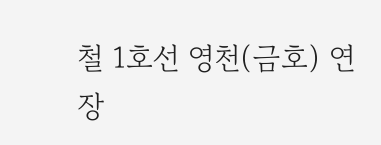철 1호선 영천(금호) 연장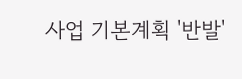사업 기본계획 '반발'